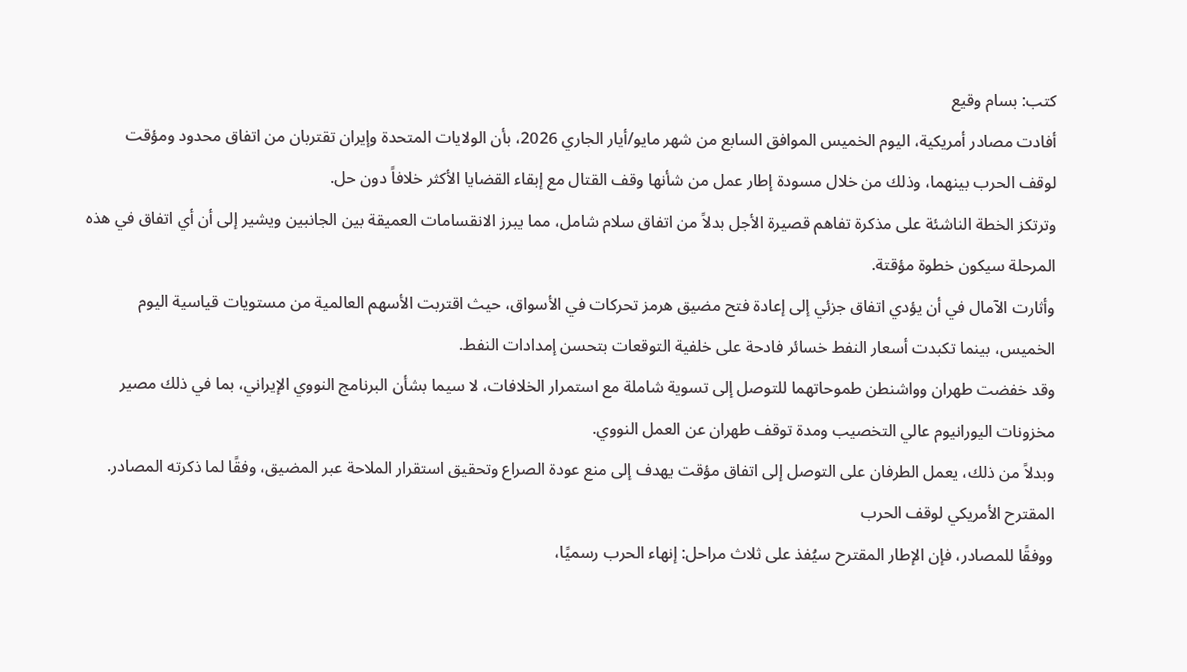كتب: بسام وقيع
أفادت مصادر أمريكية، اليوم الخميس الموافق السابع من شهر مايو/أيار الجاري 2026، بأن الولايات المتحدة وإيران تقتربان من اتفاق محدود ومؤقت لوقف الحرب بينهما، وذلك من خلال مسودة إطار عمل من شأنها وقف القتال مع إبقاء القضايا الأكثر خلافاً دون حل.
وترتكز الخطة الناشئة على مذكرة تفاهم قصيرة الأجل بدلاً من اتفاق سلام شامل، مما يبرز الانقسامات العميقة بين الجانبين ويشير إلى أن أي اتفاق في هذه المرحلة سيكون خطوة مؤقتة.
وأثارت الآمال في أن يؤدي اتفاق جزئي إلى إعادة فتح مضيق هرمز تحركات في الأسواق، حيث اقتربت الأسهم العالمية من مستويات قياسية اليوم الخميس، بينما تكبدت أسعار النفط خسائر فادحة على خلفية التوقعات بتحسن إمدادات النفط.
وقد خفضت طهران وواشنطن طموحاتهما للتوصل إلى تسوية شاملة مع استمرار الخلافات، لا سيما بشأن البرنامج النووي الإيراني، بما في ذلك مصير مخزونات اليورانيوم عالي التخصيب ومدة توقف طهران عن العمل النووي.
وبدلاً من ذلك، يعمل الطرفان على التوصل إلى اتفاق مؤقت يهدف إلى منع عودة الصراع وتحقيق استقرار الملاحة عبر المضيق، وفقًا لما ذكرته المصادر.
المقترح الأمريكي لوقف الحرب
ووفقًا للمصادر، فإن الإطار المقترح سيُفذ على ثلاث مراحل: إنهاء الحرب رسميًا،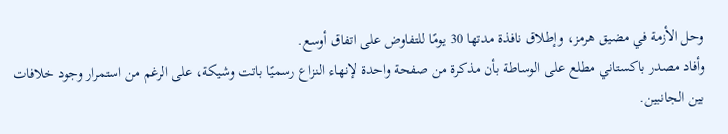وحل الأزمة في مضيق هرمز، وإطلاق نافذة مدتها 30 يومًا للتفاوض على اتفاق أوسع.
وأفاد مصدر باكستاني مطلع على الوساطة بأن مذكرة من صفحة واحدة لإنهاء النزاع رسميًا باتت وشيكة، على الرغم من استمرار وجود خلافات بين الجانبين.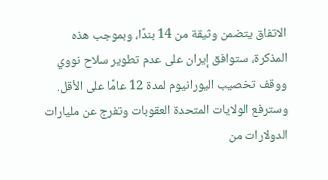الاتفاق يتضمن وثيقة من 14 بندًا، وبموجب هذه المذكرة، ستوافق إيران على عدم تطوير سلاح نووي ووقف تخصيب اليورانيوم لمدة 12 عامًا على الأقل.
وسترفع الولايات المتحدة العقوبات وتفرج عن مليارات الدولارات من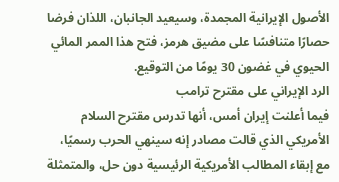الأصول الإيرانية المجمدة، وسيعيد الجانبان، اللذان فرضا حصارًا متنافسًا على مضيق هرمز، فتح هذا الممر المائي الحيوي في غضون 30 يومًا من التوقيع.
الرد الإيراني على مقترح ترامب
فيما أعلنت إيران أمس، أنها تدرس مقترح السلام الأمريكي الذي قالت مصادر إنه سينهي الحرب رسميًا، مع إبقاء المطالب الأمريكية الرئيسية دون حل، والمتمثلة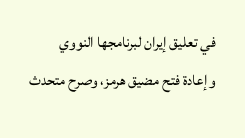في تعليق إيران لبرنامجها النووي وإعادة فتح مضيق هرمز، وصرح متحدث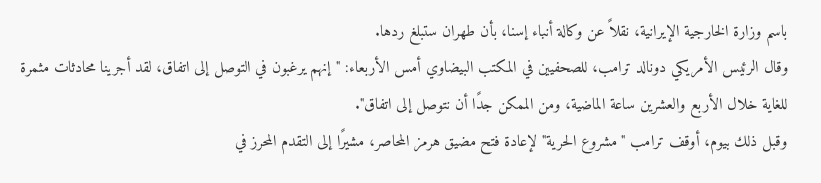باسم وزارة الخارجية الإيرانية، نقلاً عن وكالة أنباء إسنا، بأن طهران ستبلغ ردها.
وقال الرئيس الأمريكي دونالد ترامب، للصحفيين في المكتب البيضاوي أمس الأربعاء: "إنهم يرغبون في التوصل إلى اتفاق، لقد أجرينا محادثات مثمرة للغاية خلال الأربع والعشرين ساعة الماضية، ومن الممكن جدًا أن نتوصل إلى اتفاق".
وقبل ذلك بيوم، أوقف ترامب "مشروع الحرية" لإعادة فتح مضيق هرمز المحاصر، مشيرًا إلى التقدم المحرز في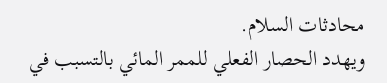محادثات السلام.
ويهدد الحصار الفعلي للممر المائي بالتسبب في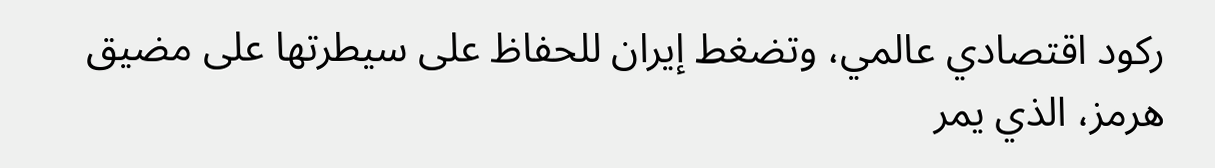ركود اقتصادي عالمي، وتضغط إيران للحفاظ على سيطرتها على مضيق هرمز، الذي يمر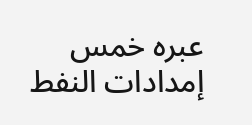عبره خمس إمدادات النفط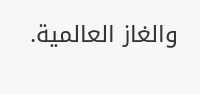والغاز العالمية.